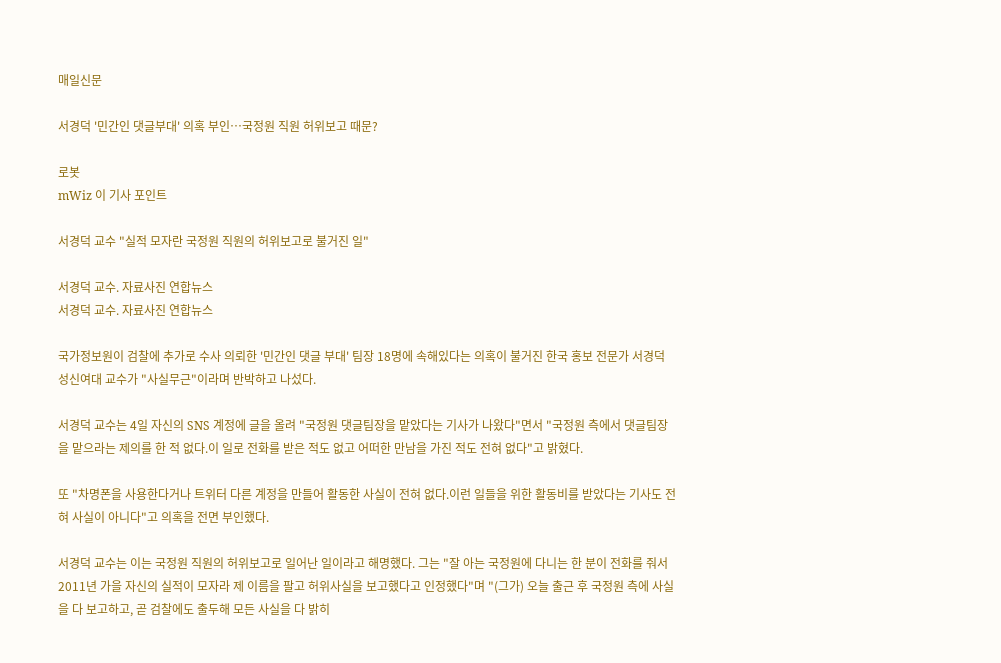매일신문

서경덕 '민간인 댓글부대' 의혹 부인…국정원 직원 허위보고 때문?

로봇
mWiz 이 기사 포인트

서경덕 교수 "실적 모자란 국정원 직원의 허위보고로 불거진 일"

서경덕 교수. 자료사진 연합뉴스
서경덕 교수. 자료사진 연합뉴스

국가정보원이 검찰에 추가로 수사 의뢰한 '민간인 댓글 부대' 팀장 18명에 속해있다는 의혹이 불거진 한국 홍보 전문가 서경덕 성신여대 교수가 "사실무근"이라며 반박하고 나섰다.

서경덕 교수는 4일 자신의 SNS 계정에 글을 올려 "국정원 댓글팀장을 맡았다는 기사가 나왔다"면서 "국정원 측에서 댓글팀장을 맡으라는 제의를 한 적 없다.이 일로 전화를 받은 적도 없고 어떠한 만남을 가진 적도 전혀 없다"고 밝혔다.

또 "차명폰을 사용한다거나 트위터 다른 계정을 만들어 활동한 사실이 전혀 없다.이런 일들을 위한 활동비를 받았다는 기사도 전혀 사실이 아니다"고 의혹을 전면 부인했다.

서경덕 교수는 이는 국정원 직원의 허위보고로 일어난 일이라고 해명했다. 그는 "잘 아는 국정원에 다니는 한 분이 전화를 줘서 2011년 가을 자신의 실적이 모자라 제 이름을 팔고 허위사실을 보고했다고 인정했다"며 "(그가) 오늘 출근 후 국정원 측에 사실을 다 보고하고, 곧 검찰에도 출두해 모든 사실을 다 밝히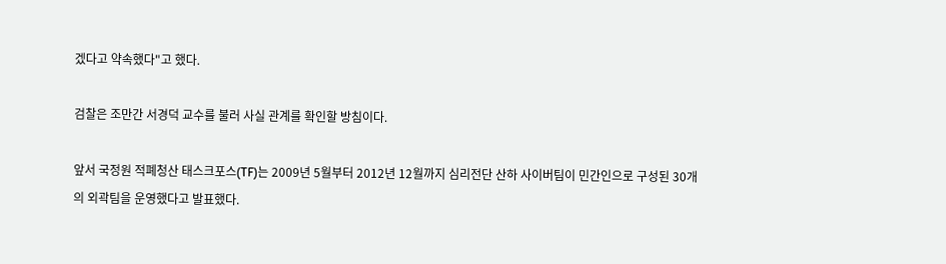겠다고 약속했다"고 했다.

검찰은 조만간 서경덕 교수를 불러 사실 관계를 확인할 방침이다.

앞서 국정원 적폐청산 태스크포스(TF)는 2009년 5월부터 2012년 12월까지 심리전단 산하 사이버팀이 민간인으로 구성된 30개의 외곽팀을 운영했다고 발표했다.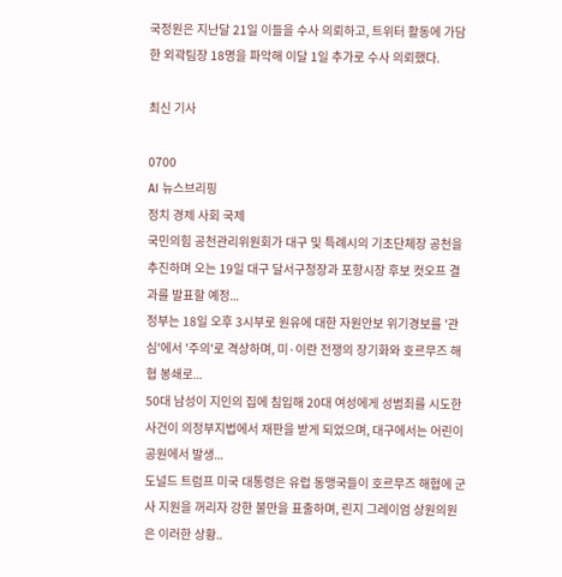국정원은 지난달 21일 이들을 수사 의뢰하고, 트위터 활동에 가담한 외곽팀장 18명을 파악해 이달 1일 추가로 수사 의뢰했다.

최신 기사

0700
AI 뉴스브리핑
정치 경제 사회 국제
국민의힘 공천관리위원회가 대구 및 특례시의 기초단체장 공천을 추진하며 오는 19일 대구 달서구청장과 포항시장 후보 컷오프 결과를 발표할 예정...
정부는 18일 오후 3시부로 원유에 대한 자원안보 위기경보를 '관심'에서 '주의'로 격상하며, 미·이란 전쟁의 장기화와 호르무즈 해협 봉쇄로...
50대 남성이 지인의 집에 침입해 20대 여성에게 성범죄를 시도한 사건이 의정부지법에서 재판을 받게 되었으며, 대구에서는 어린이공원에서 발생...
도널드 트럼프 미국 대통령은 유럽 동맹국들이 호르무즈 해협에 군사 지원을 꺼리자 강한 불만을 표출하며, 린지 그레이엄 상원의원은 이러한 상황..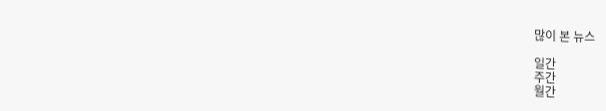많이 본 뉴스

일간
주간
월간